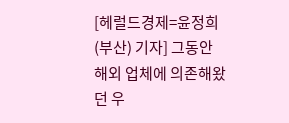[헤럴드경제=윤정희(부산) 기자] 그동안 해외 업체에 의존해왔던 우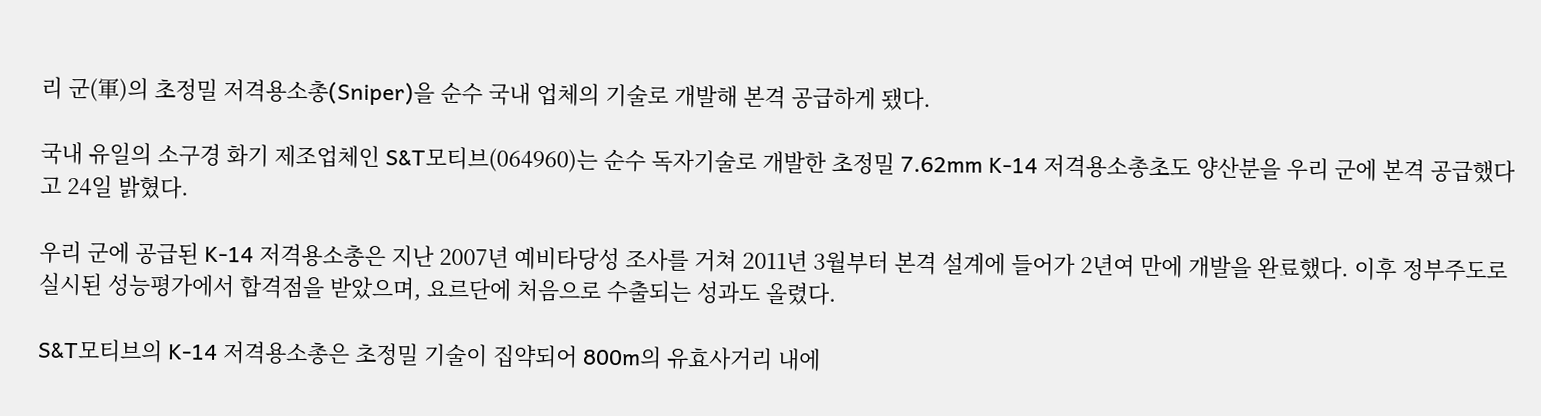리 군(軍)의 초정밀 저격용소총(Sniper)을 순수 국내 업체의 기술로 개발해 본격 공급하게 됐다.

국내 유일의 소구경 화기 제조업체인 S&T모티브(064960)는 순수 독자기술로 개발한 초정밀 7.62mm K-14 저격용소총초도 양산분을 우리 군에 본격 공급했다고 24일 밝혔다.

우리 군에 공급된 K-14 저격용소총은 지난 2007년 예비타당성 조사를 거쳐 2011년 3월부터 본격 설계에 들어가 2년여 만에 개발을 완료했다. 이후 정부주도로 실시된 성능평가에서 합격점을 받았으며, 요르단에 처음으로 수출되는 성과도 올렸다.

S&T모티브의 K-14 저격용소총은 초정밀 기술이 집약되어 800m의 유효사거리 내에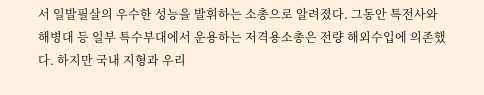서 일발필살의 우수한 성능을 발휘하는 소총으로 알려졌다. 그동안 특전사와 해병대 등 일부 특수부대에서 운용하는 저격용소총은 전량 해외수입에 의존했다. 하지만 국내 지형과 우리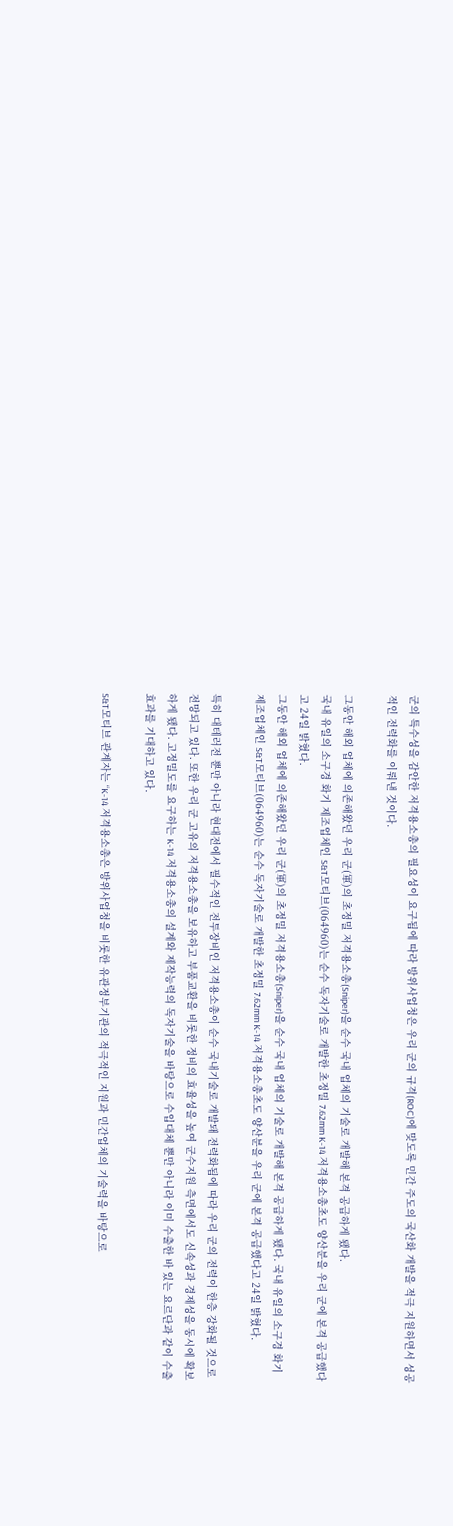군의 특수성을 감안한 저격용소총의 필요성이 요구됨에 따라 방위사업청은 우리 군의 규격(ROC)에 맞도록 민간 주도의 국산화 개발을 적극 지원하면서 성공적인 전력화를 이뤄낸 것이다.

그동안 해외 업체에 의존해왔던 우리 군(軍)의 초정밀 저격용소총(Sniper)을 순수 국내 업체의 기술로 개발해 본격 공급하게 됐다.
국내 유일의 소구경 화기 제조업체인 S&T모티브(064960)는 순수 독자기술로 개발한 초정밀 7.62mm K-14 저격용소총초도 양산분을 우리 군에 본격 공급했다고 24일 밝혔다.
그동안 해외 업체에 의존해왔던 우리 군(軍)의 초정밀 저격용소총(Sniper)을 순수 국내 업체의 기술로 개발해 본격 공급하게 됐다. 국내 유일의 소구경 화기 제조업체인 S&T모티브(064960)는 순수 독자기술로 개발한 초정밀 7.62mm K-14 저격용소총초도 양산분을 우리 군에 본격 공급했다고 24일 밝혔다.

특히 대테러전 뿐만 아니라 현대전에서 필수적인 전투장비인 저격용소총이 순수 국내기술로 개발돼 전력화됨에 따라 우리 군의 전력이 한층 강화될 것으로 전망되고 있다. 또한 우리 군 고유의 저격용소총을 보유하고 부품교환을 비롯한 정비의 효율성을 높여 군수지원 측면에서도 신속성과 경제성을 동시에 확보하게 됐다. 고정밀도를 요구하는 K-14 저격용소총의 설계와 제작능력의 독자기술을 바탕으로 수입대체 뿐만 아니라 이미 수출한 바 있는 요르단과 같이 수출 효과를 기대하고 있다.

S&T모티브 관계자는 “K-14 저격용소총은 방위사업청을 비롯한 유관정부기관의 적극적인 지원과 민간업체의 기술력을 바탕으로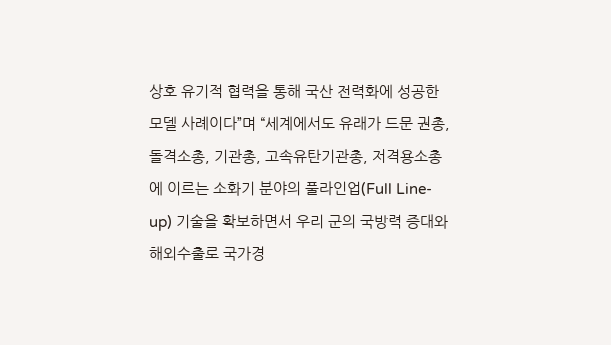상호 유기적 협력을 통해 국산 전력화에 성공한 모델 사례이다”며 “세계에서도 유래가 드문 권총, 돌격소총, 기관총, 고속유탄기관총, 저격용소총에 이르는 소화기 분야의 풀라인업(Full Line-up) 기술을 확보하면서 우리 군의 국방력 증대와 해외수출로 국가경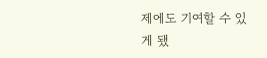제에도 기여할 수 있게 됐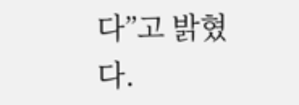다”고 밝혔다.